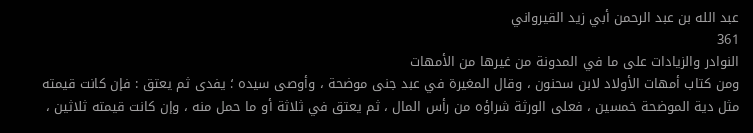عبد الله بن عبد الرحمن أبي زيد القيرواني
361
النوادر والزيادات على ما في المدونة من غيرها من الأمهات
ومن كتاب أمهات الأولاد لابن سحنون ، وقال المغيرة في عبد جنى موضحة ، وأوصى سيده ؛ يفدى ثم يعتق : فإن كانت قيمته مثل دية الموضحة خمسين ، فعلى الورثة شراؤه من رأس المال ، ثم يعتق في ثلاثة أو ما حمل منه ، وإن كانت قيمته ثلاثين ،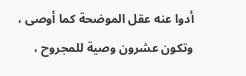أدوا عنه عقل الموضحة كما أوصى ، وتكون عشرون وصية للمجروح ،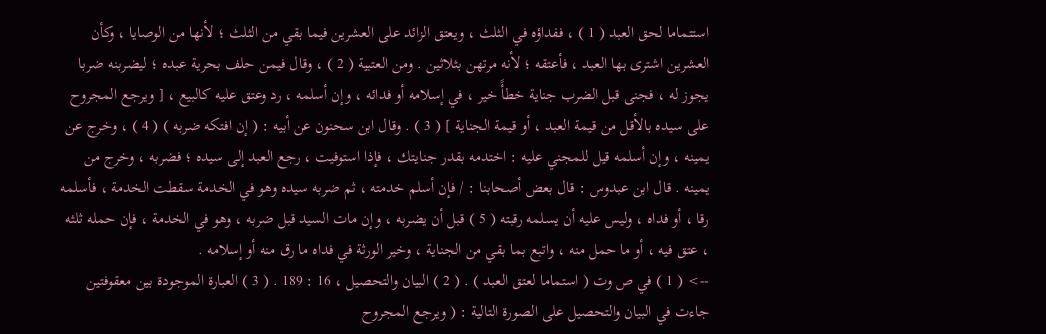استتماما لحق العبد ( 1 ) ، ففداؤه في الثلث ، ويعتق الزائد على العشرين فيما بقي من الثلث ؛ لأنها من الوصايا ، وكأن العشرين اشترى بها العبد ، فأعتقه ؛ لأنه مرتهن بثلاثين . ومن العتبية ( 2 ) ، وقال فيمن حلف بحرية عبده ؛ ليضربنه ضربا يجوز له ، فجنى قبل الضرب جناية خطأً خير ، في إسلامه أو فدائه ، وإن أسلمه ، رد وعتق عليه كالبيع ، [ ويرجع المجروح على سيده بالأقل من قيمة العبد ، أو قيمة الجناية ] ( 3 ) . وقال ابن سحنون عن أبيه : ( إن افتكه ضربه ) ( 4 ) ، وخرج عن يمينه ، وإن أسلمه قيل للمجني عليه : اختدمه بقدر جنايتك ، فإذا استوفيت ، رجع العبد إلى سيده ؛ فضربه ، وخرج من يمينه . قال ابن عبدوس : قال بعض أصحابنا : / فإن أسلم خدمته ، ثم ضربه سيده وهو في الخدمة سقطت الخدمة ، فأسلمه رقا ، أو فداه ، وليس عليه أن يسلمه رقبته ( 5 ) قبل أن يضربه ، وإن مات السيد قبل ضربه ، وهو في الخدمة ، فإن حمله ثلثه ، عتق فيه ، أو ما حمل منه ، واتبع بما بقي من الجناية ، وخير الورثة في فداه ما رق منه أو إسلامه .
--> ( 1 ) في ص وت ( استماما لعتق العبد ) . ( 2 ) البيان والتحصيل ، 16 : 189 . ( 3 ) العبارة الموجودة بين معقوفتين جاءت في البيان والتحصيل على الصورة التالية : ( ويرجع المجروح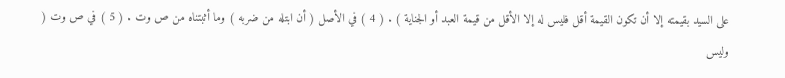على السيد بقيمته إلا أن تكون القيمة أقل فليس له إلا الأقل من قيمة العبد أو الجناية ) . ( 4 ) في الأصل ( أن ابتله من ضربه ) وما أثبتناه من ص وت . ( 5 ) في ص وت ( وليس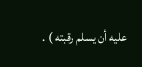عليه أن يسلم رقبته ) .